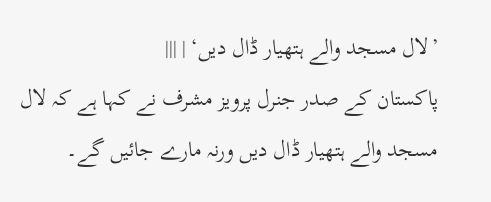’لال مسجد والے ہتھیار ڈال دیں‘ | |||
پاکستان کے صدر جنرل پرویز مشرف نے کہا ہے کہ لال مسجد والے ہتھیار ڈال دیں ورنہ مارے جائیں گے۔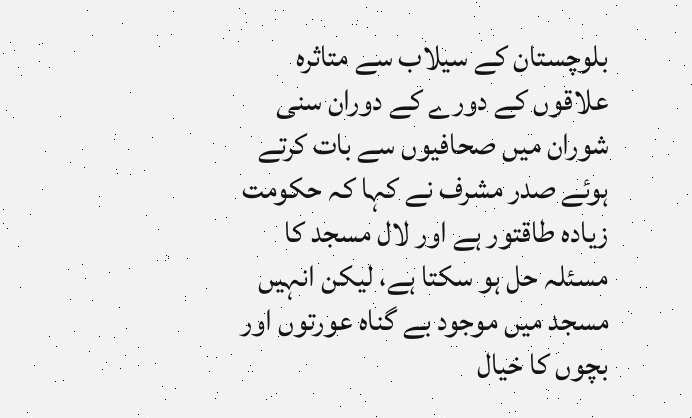بلوچستان کے سیلاب سے متاثرہ علاقوں کے دورے کے دوران سنی شوران میں صحافیوں سے بات کرتے ہوئے صدر مشرف نے کہا کہ حکومت زیادہ طاقتور ہے اور لال مسجد کا مسئلہ حل ہو سکتا ہے، لیکن انہیں مسجد میں موجود بے گناہ عورتوں اور بچوں کا خیال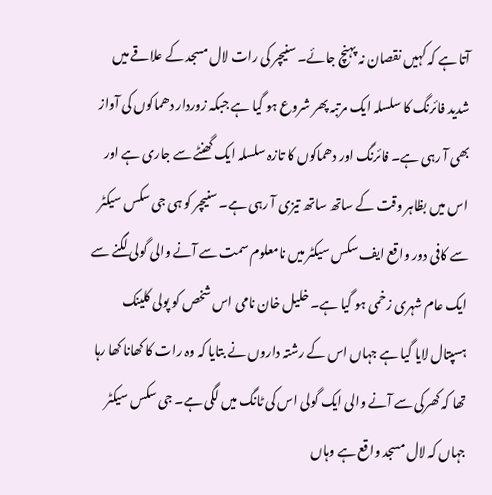آتا ہے کہ کہیں نقصان نہ پہنچ جائے۔ سنیچر کی رات لال مسجد کے علاقے میں شدید فائرنگ کا سلسلہ ایک مرتبہ پھر شروع ہو گیا ہے جبکہ زوردار دھماکوں کی آواز بھی آ رہی ہے۔ فائرنگ اور دھماکوں کا تازہ سلسلہ ایک گھنٹے سے جاری ہے اور اس میں بظاہر وقت کے ساتھ ساتھ تیزی آ رہی ہے۔ سنیچر کو ہی جی سکس سیکٹر سے کافی دور واقع ایف سکس سیکٹر میں نامعلوم سمت سے آنے والی گولی لگنے سے ایک عام شہری زخمی ہو گیا ہے۔ خلیل خان نامی اس شخص کو پولی کلینک ہسپتال لایا گیا ہے جہاں اس کے رشتہ داروں نے بتایا کہ وہ رات کا کھانا کھا رہا تھا کہ کھرکی سے آنے والی ایک گولی اس کی ٹانگ میں لگی ہے۔ جی سکس سیکٹر جہاں کہ لال مسجد واقع ہے وہاں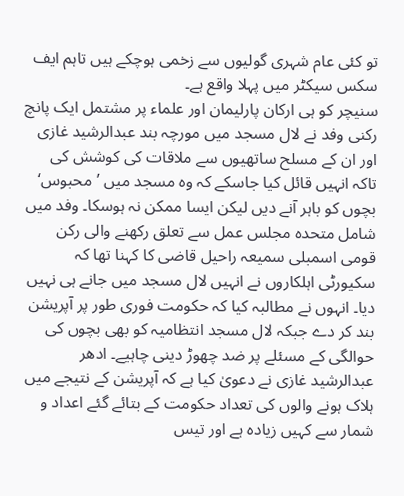تو کئی عام شہری گولیوں سے زخمی ہوچکے ہیں تاہم ایف سکس سیکٹر میں پہلا واقع ہے۔
سنیچر کو ہی ارکان پارلیمان اور علماء پر مشتمل ایک پانچ رکنی وفد نے لال مسجد میں مورچہ بند عبدالرشید غازی اور ان کے مسلح ساتھیوں سے ملاقات کی کوشش کی تاکہ انہیں قائل کیا جاسکے کہ وہ مسجد میں ’محبوس‘ بچوں کو باہر آنے دیں لیکن ایسا ممکن نہ ہوسکا۔ وفد میں شامل متحدہ مجلس عمل سے تعلق رکھنے والی رکن قومی اسمبلی سمیعہ راحیل قاضی کا کہنا تھا کہ سکیورٹی اہلکاروں نے انہیں لال مسجد میں جانے ہی نہیں دیا۔ انہوں نے مطالبہ کیا کہ حکومت فوری طور پر آپریشن بند کر دے جبکہ لال مسجد انتظامیہ کو بھی بچوں کی حوالگی کے مسئلے پر ضد چھوڑ دینی چاہیے۔ ادھر عبدالرشید غازی نے دعویٰ کیا ہے کہ آپریشن کے نتیجے میں ہلاک ہونے والوں کی تعداد حکومت کے بتائے گئے اعداد و شمار سے کہیں زیادہ ہے اور تیس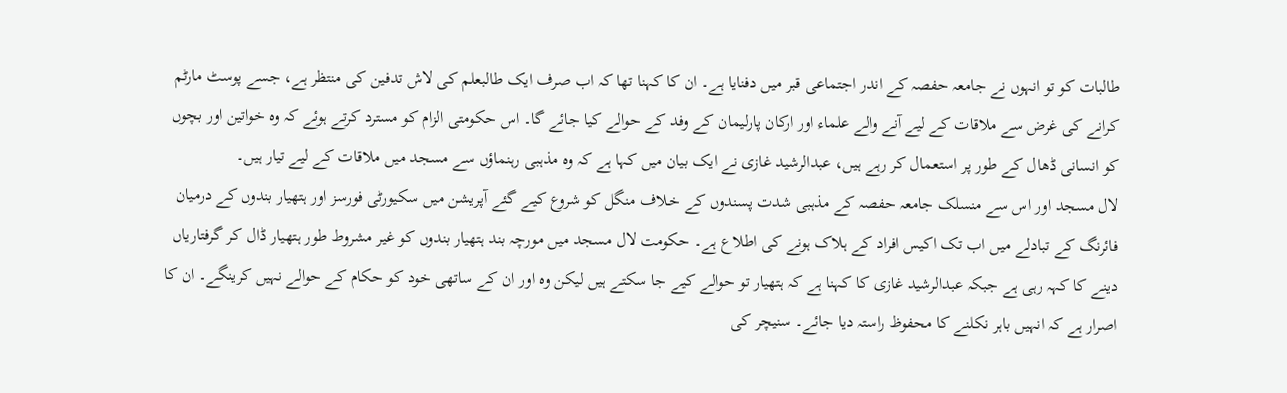طالبات کو تو انہوں نے جامعہ حفصہ کے اندر اجتماعی قبر میں دفنایا ہے۔ ان کا کہنا تھا کہ اب صرف ایک طالبعلم کی لاش تدفین کی منتظر ہے، جسے پوسٹ مارٹم کرانے کی غرض سے ملاقات کے لیے آنے والے علماء اور ارکان پارلیمان کے وفد کے حوالے کیا جائے گا۔ اس حکومتی الزام کو مسترد کرتے ہوئے کہ وہ خواتین اور بچوں کو انسانی ڈھال کے طور پر استعمال کر رہے ہیں، عبدالرشید غازی نے ایک بیان میں کہا ہے کہ وہ مذہبی رہنماؤں سے مسجد میں ملاقات کے لیے تیار ہیں۔
لال مسجد اور اس سے منسلک جامعہ حفصہ کے مذہبی شدت پسندوں کے خـلاف منگل کو شروع کیے گئے آپریشن میں سکیورٹی فورسز اور ہتھیار بندوں کے درمیان فائرنگ کے تبادلے میں اب تک اکیس افراد کے ہلاک ہونے کی اطلاع ہے۔ حکومت لال مسجد میں مورچہ بند ہتھیار بندوں کو غیر مشروط طور ہتھیار ڈال کر گرفتاریاں دینے کا کہہ رہی ہے جبکہ عبدالرشید غازی کا کہنا ہے کہ ہتھیار تو حوالے کیے جا سکتے ہیں لیکن وہ اور ان کے ساتھی خود کو حکام کے حوالے نہیں کرینگے۔ ان کا اصرار ہے کہ انہیں باہر نکلنے کا محفوظ راستہ دیا جائے۔ سنیچر کی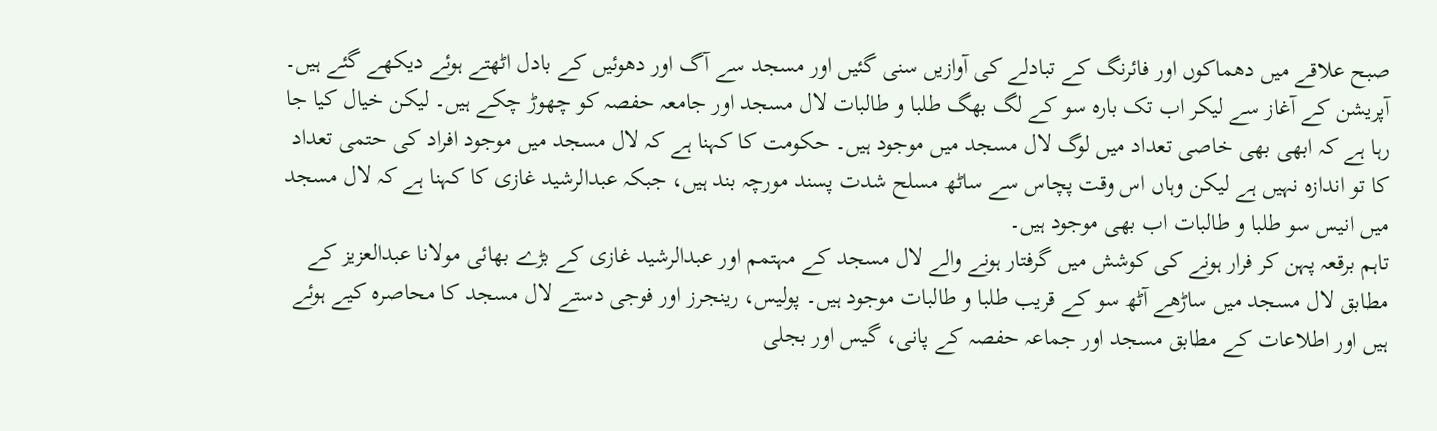صبح علاقے میں دھماکوں اور فائرنگ کے تبادلے کی آوازیں سنی گئیں اور مسجد سے آگ اور دھوئیں کے بادل اٹھتے ہوئے دیکھے گئے ہیں۔ آپریشن کے آغاز سے لیکر اب تک بارہ سو کے لگ بھگ طلبا و طالبات لال مسجد اور جامعہ حفصہ کو چھوڑ چکے ہیں۔ لیکن خیال کیا جا رہا ہے کہ ابھی بھی خاصی تعداد میں لوگ لال مسجد میں موجود ہیں۔ حکومت کا کہنا ہے کہ لال مسجد میں موجود افراد کی حتمی تعداد کا تو اندازہ نہیں ہے لیکن وہاں اس وقت پچاس سے ساٹھ مسلح شدت پسند مورچہ بند ہیں، جبکہ عبدالرشید غازی کا کہنا ہے کہ لال مسجد میں انیس سو طلبا و طالبات اب بھی موجود ہیں۔
تاہم برقعہ پہن کر فرار ہونے کی کوشش میں گرفتار ہونے والے لال مسجد کے مہتمم اور عبدالرشید غازی کے بڑے بھائی مولانا عبدالعزیز کے مطابق لال مسجد میں ساڑھے آٹھ سو کے قریب طلبا و طالبات موجود ہیں۔ پولیس، رینجرز اور فوجی دستے لال مسجد کا محاصرہ کیے ہوئے ہیں اور اطلاعات کے مطابق مسجد اور جماعہ حفصہ کے پانی، گیس اور بجلی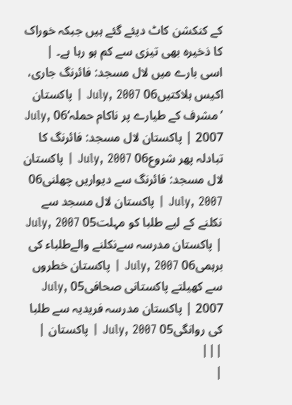کے کنکشن کاٹ دیئے گئے ہیں جبکہ خوراک کا ذخیرہ بھی تیزی سے کم ہو رہا ہے۔ |
اسی بارے میں لال مسجد: فائرنگ جاری، اکیس ہلاکتیں06 July, 2007 | پاکستان ’مشرف کے طیارے پر ناکام حملہ‘06 July, 2007 | پاکستان لال مسجد: فائرنگ کا تبادلہ پھر شروع06 July, 2007 | پاکستان لال مسجد: فائرنگ سے دیواریں چھلنی06 July, 2007 | پاکستان لال مسجد سے نکلنے کے لیے طلبا کو مہلت05 July, 2007 | پاکستان مدرسہ سےنکلنے والےطلباء کی برہمی06 July, 2007 | پاکستان خطروں سے کھیلتے پاکستانی صحافی05 July, 2007 | پاکستان مدرسہ فریدیہ سے طلبا کی روانگی05 July, 2007 | پاکستان | |||
|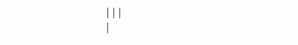|||
|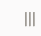|||